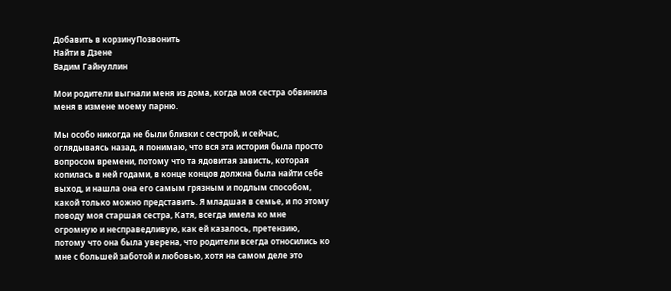Добавить в корзинуПозвонить
Найти в Дзене
Вадим Гайнуллин

Мои родители выгнали меня из дома, когда моя сестра обвинила меня в измене моему парню.

Мы особо никогда не были близки с сестрой, и сейчас, оглядываясь назад, я понимаю, что вся эта история была просто вопросом времени, потому что та ядовитая зависть, которая копилась в ней годами, в конце концов должна была найти себе выход, и нашла она его самым грязным и подлым способом, какой только можно представить. Я младшая в семье, и по этому поводу моя старшая сестра, Катя, всегда имела ко мне огромную и несправедливую, как ей казалось, претензию, потому что она была уверена, что родители всегда относились ко мне с большей заботой и любовью, хотя на самом деле это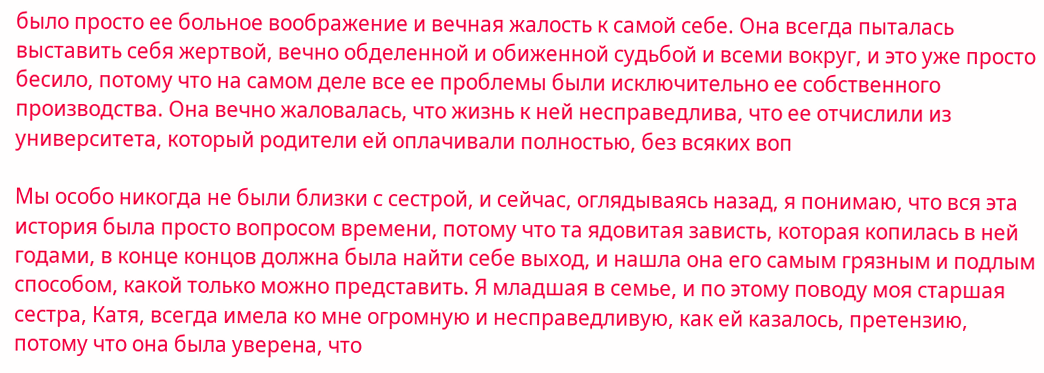было просто ее больное воображение и вечная жалость к самой себе. Она всегда пыталась выставить себя жертвой, вечно обделенной и обиженной судьбой и всеми вокруг, и это уже просто бесило, потому что на самом деле все ее проблемы были исключительно ее собственного производства. Она вечно жаловалась, что жизнь к ней несправедлива, что ее отчислили из университета, который родители ей оплачивали полностью, без всяких воп

Мы особо никогда не были близки с сестрой, и сейчас, оглядываясь назад, я понимаю, что вся эта история была просто вопросом времени, потому что та ядовитая зависть, которая копилась в ней годами, в конце концов должна была найти себе выход, и нашла она его самым грязным и подлым способом, какой только можно представить. Я младшая в семье, и по этому поводу моя старшая сестра, Катя, всегда имела ко мне огромную и несправедливую, как ей казалось, претензию, потому что она была уверена, что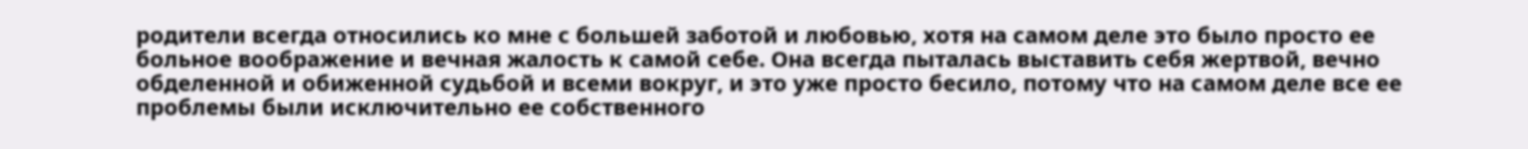родители всегда относились ко мне с большей заботой и любовью, хотя на самом деле это было просто ее больное воображение и вечная жалость к самой себе. Она всегда пыталась выставить себя жертвой, вечно обделенной и обиженной судьбой и всеми вокруг, и это уже просто бесило, потому что на самом деле все ее проблемы были исключительно ее собственного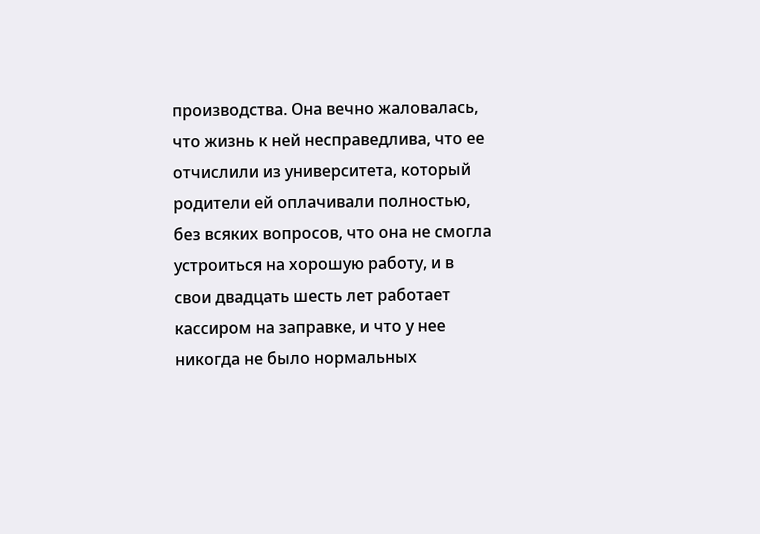производства. Она вечно жаловалась, что жизнь к ней несправедлива, что ее отчислили из университета, который родители ей оплачивали полностью, без всяких вопросов, что она не смогла устроиться на хорошую работу, и в свои двадцать шесть лет работает кассиром на заправке, и что у нее никогда не было нормальных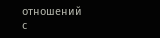отношений с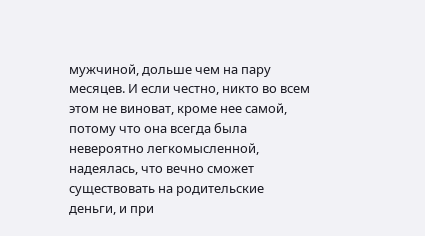мужчиной, дольше чем на пару месяцев. И если честно, никто во всем этом не виноват, кроме нее самой, потому что она всегда была невероятно легкомысленной, надеялась, что вечно сможет существовать на родительские деньги, и при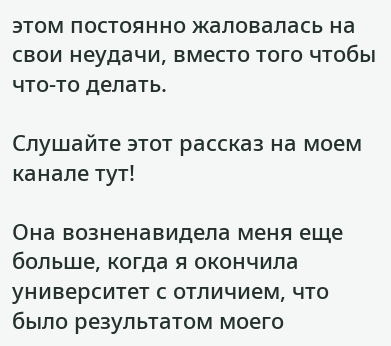этом постоянно жаловалась на свои неудачи, вместо того чтобы что-то делать.

Слушайте этот рассказ на моем канале тут!

Она возненавидела меня еще больше, когда я окончила университет с отличием, что было результатом моего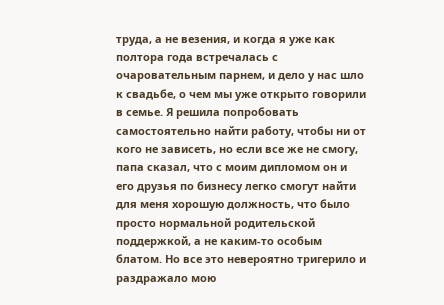труда, а не везения, и когда я уже как полтора года встречалась с очаровательным парнем, и дело у нас шло к свадьбе, о чем мы уже открыто говорили в семье. Я решила попробовать самостоятельно найти работу, чтобы ни от кого не зависеть, но если все же не смогу, папа сказал, что с моим дипломом он и его друзья по бизнесу легко смогут найти для меня хорошую должность, что было просто нормальной родительской поддержкой, а не каким-то особым блатом. Но все это невероятно тригерило и раздражало мою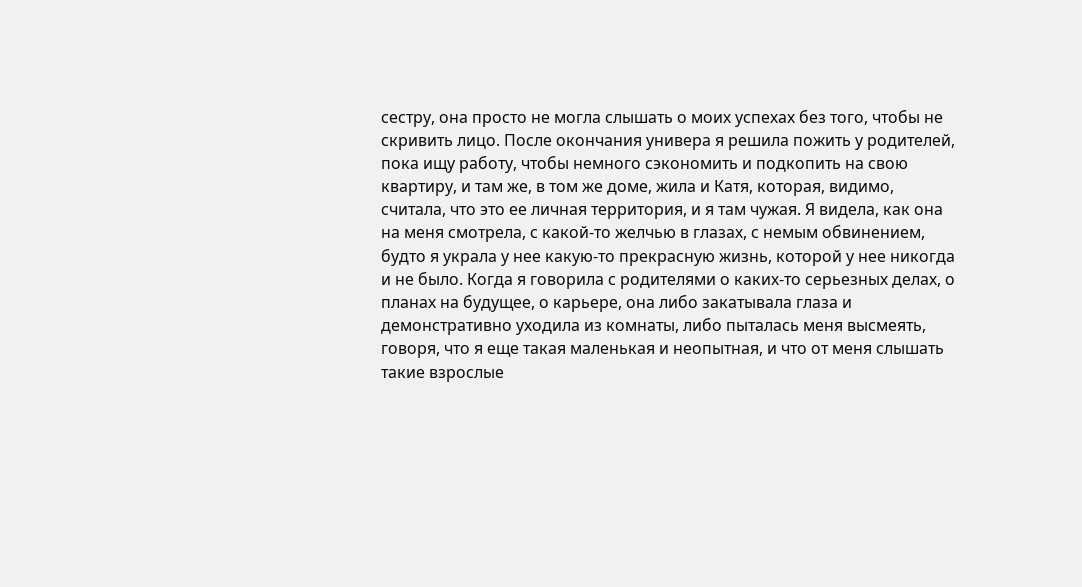сестру, она просто не могла слышать о моих успехах без того, чтобы не скривить лицо. После окончания универа я решила пожить у родителей, пока ищу работу, чтобы немного сэкономить и подкопить на свою квартиру, и там же, в том же доме, жила и Катя, которая, видимо, считала, что это ее личная территория, и я там чужая. Я видела, как она на меня смотрела, с какой-то желчью в глазах, с немым обвинением, будто я украла у нее какую-то прекрасную жизнь, которой у нее никогда и не было. Когда я говорила с родителями о каких-то серьезных делах, о планах на будущее, о карьере, она либо закатывала глаза и демонстративно уходила из комнаты, либо пыталась меня высмеять, говоря, что я еще такая маленькая и неопытная, и что от меня слышать такие взрослые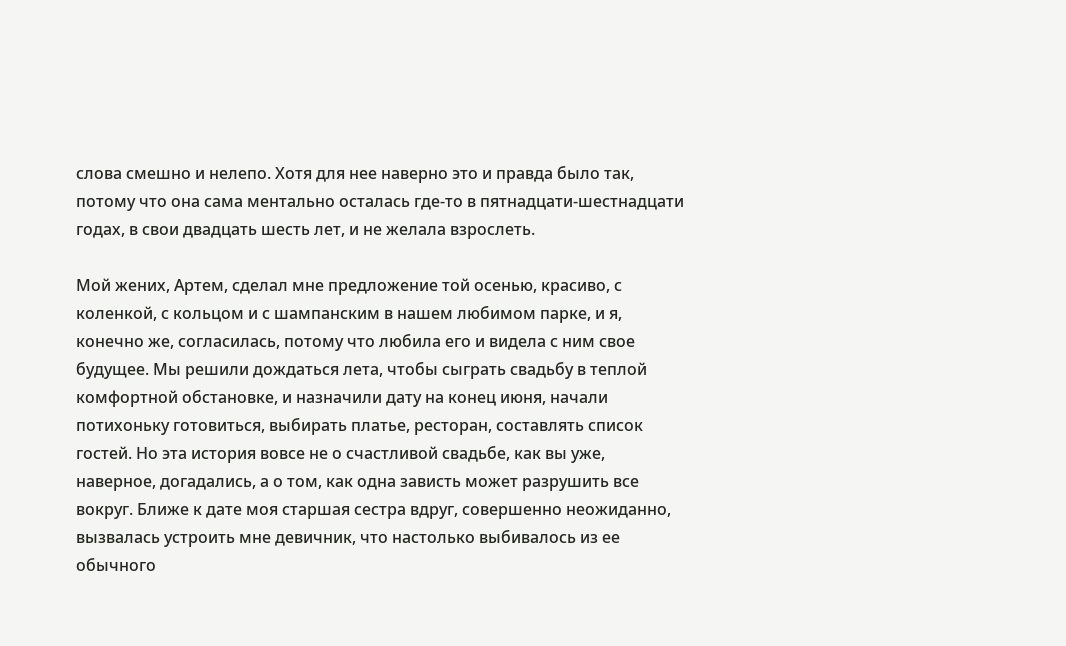слова смешно и нелепо. Хотя для нее наверно это и правда было так, потому что она сама ментально осталась где-то в пятнадцати-шестнадцати годах, в свои двадцать шесть лет, и не желала взрослеть.

Мой жених, Артем, сделал мне предложение той осенью, красиво, с коленкой, с кольцом и с шампанским в нашем любимом парке, и я, конечно же, согласилась, потому что любила его и видела с ним свое будущее. Мы решили дождаться лета, чтобы сыграть свадьбу в теплой комфортной обстановке, и назначили дату на конец июня, начали потихоньку готовиться, выбирать платье, ресторан, составлять список гостей. Но эта история вовсе не о счастливой свадьбе, как вы уже, наверное, догадались, а о том, как одна зависть может разрушить все вокруг. Ближе к дате моя старшая сестра вдруг, совершенно неожиданно, вызвалась устроить мне девичник, что настолько выбивалось из ее обычного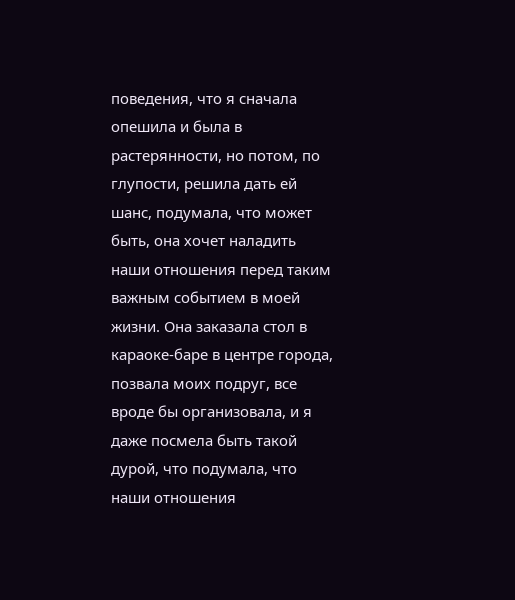поведения, что я сначала опешила и была в растерянности, но потом, по глупости, решила дать ей шанс, подумала, что может быть, она хочет наладить наши отношения перед таким важным событием в моей жизни. Она заказала стол в караоке-баре в центре города, позвала моих подруг, все вроде бы организовала, и я даже посмела быть такой дурой, что подумала, что наши отношения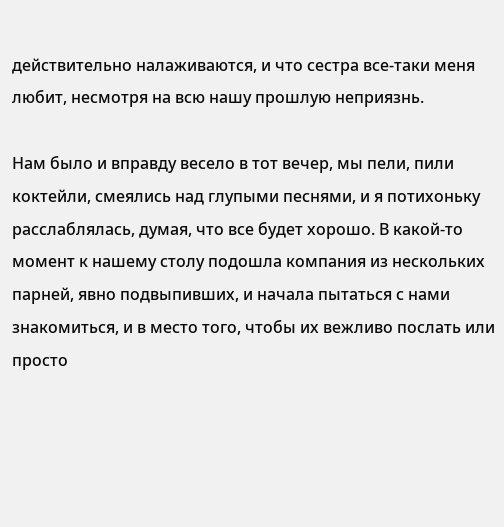действительно налаживаются, и что сестра все-таки меня любит, несмотря на всю нашу прошлую неприязнь.

Нам было и вправду весело в тот вечер, мы пели, пили коктейли, смеялись над глупыми песнями, и я потихоньку расслаблялась, думая, что все будет хорошо. В какой-то момент к нашему столу подошла компания из нескольких парней, явно подвыпивших, и начала пытаться с нами знакомиться, и в место того, чтобы их вежливо послать или просто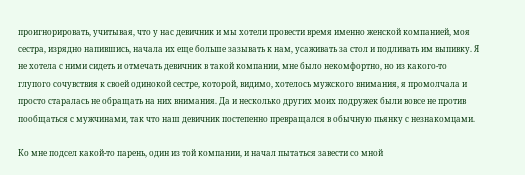проигнорировать, учитывая, что у нас девичник и мы хотели провести время именно женской компанией, моя сестра, изрядно напившись, начала их еще больше зазывать к нам, усаживать за стол и подливать им выпивку. Я не хотела с ними сидеть и отмечать девичник в такой компании, мне было некомфортно, но из какого-то глупого сочувствия к своей одинокой сестре, которой, видимо, хотелось мужского внимания, я промолчала и просто старалась не обращать на них внимания. Да и несколько других моих подружек были вовсе не против пообщаться с мужчинами, так что наш девичник постепенно превращался в обычную пьянку с незнакомцами.

Ко мне подсел какой-то парень, один из той компании, и начал пытаться завести со мной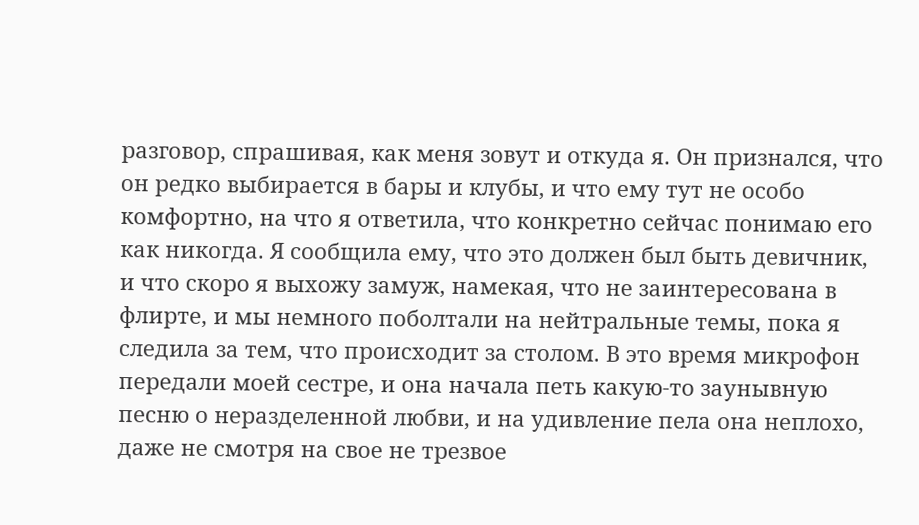разговор, спрашивая, как меня зовут и откуда я. Он признался, что он редко выбирается в бары и клубы, и что ему тут не особо комфортно, на что я ответила, что конкретно сейчас понимаю его как никогда. Я сообщила ему, что это должен был быть девичник, и что скоро я выхожу замуж, намекая, что не заинтересована в флирте, и мы немного поболтали на нейтральные темы, пока я следила за тем, что происходит за столом. В это время микрофон передали моей сестре, и она начала петь какую-то заунывную песню о неразделенной любви, и на удивление пела она неплохо, даже не смотря на свое не трезвое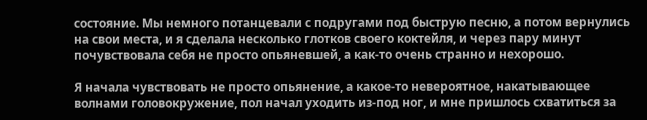состояние. Мы немного потанцевали с подругами под быструю песню, а потом вернулись на свои места, и я сделала несколько глотков своего коктейля, и через пару минут почувствовала себя не просто опьяневшей, а как-то очень странно и нехорошо.

Я начала чувствовать не просто опьянение, а какое-то невероятное, накатывающее волнами головокружение, пол начал уходить из-под ног, и мне пришлось схватиться за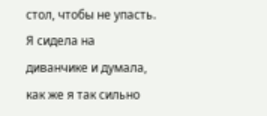стол, чтобы не упасть. Я сидела на диванчике и думала, как же я так сильно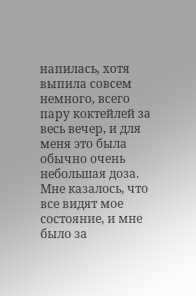напилась, хотя выпила совсем немного, всего пару коктейлей за весь вечер, и для меня это была обычно очень небольшая доза. Мне казалось, что все видят мое состояние, и мне было за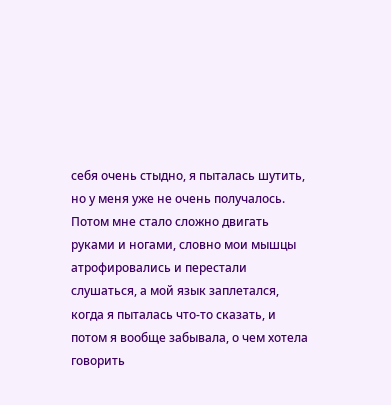себя очень стыдно, я пыталась шутить, но у меня уже не очень получалось. Потом мне стало сложно двигать руками и ногами, словно мои мышцы атрофировались и перестали слушаться, а мой язык заплетался, когда я пыталась что-то сказать, и потом я вообще забывала, о чем хотела говорить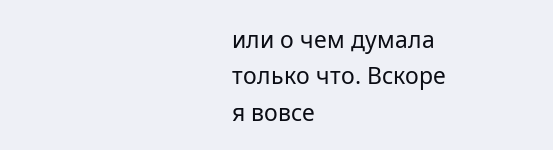или о чем думала только что. Вскоре я вовсе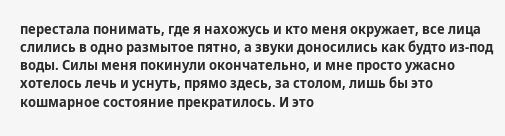перестала понимать, где я нахожусь и кто меня окружает, все лица слились в одно размытое пятно, а звуки доносились как будто из-под воды. Силы меня покинули окончательно, и мне просто ужасно хотелось лечь и уснуть, прямо здесь, за столом, лишь бы это кошмарное состояние прекратилось. И это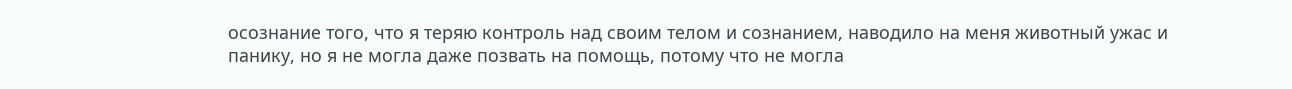осознание того, что я теряю контроль над своим телом и сознанием, наводило на меня животный ужас и панику, но я не могла даже позвать на помощь, потому что не могла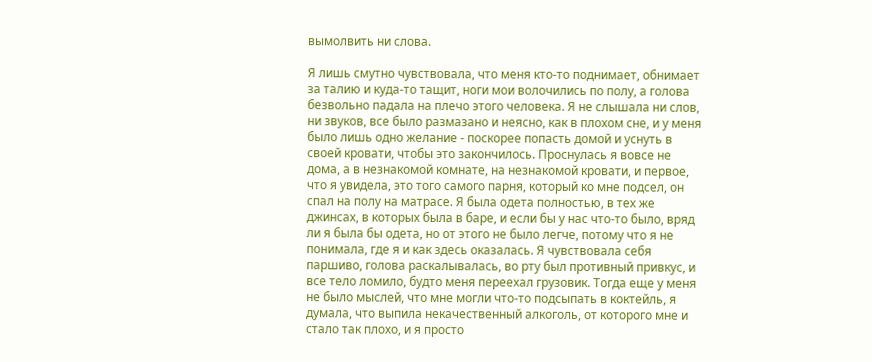вымолвить ни слова.

Я лишь смутно чувствовала, что меня кто-то поднимает, обнимает за талию и куда-то тащит, ноги мои волочились по полу, а голова безвольно падала на плечо этого человека. Я не слышала ни слов, ни звуков, все было размазано и неясно, как в плохом сне, и у меня было лишь одно желание - поскорее попасть домой и уснуть в своей кровати, чтобы это закончилось. Проснулась я вовсе не дома, а в незнакомой комнате, на незнакомой кровати, и первое, что я увидела, это того самого парня, который ко мне подсел, он спал на полу на матрасе. Я была одета полностью, в тех же джинсах, в которых была в баре, и если бы у нас что-то было, вряд ли я была бы одета, но от этого не было легче, потому что я не понимала, где я и как здесь оказалась. Я чувствовала себя паршиво, голова раскалывалась, во рту был противный привкус, и все тело ломило, будто меня переехал грузовик. Тогда еще у меня не было мыслей, что мне могли что-то подсыпать в коктейль, я думала, что выпила некачественный алкоголь, от которого мне и стало так плохо, и я просто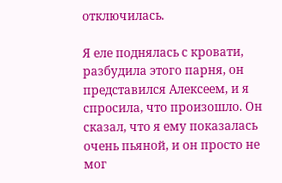отключилась.

Я еле поднялась с кровати, разбудила этого парня, он представился Алексеем, и я спросила, что произошло. Он сказал, что я ему показалась очень пьяной, и он просто не мог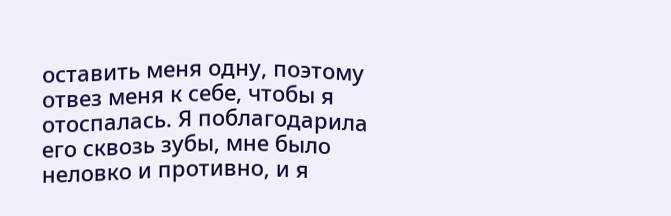оставить меня одну, поэтому отвез меня к себе, чтобы я отоспалась. Я поблагодарила его сквозь зубы, мне было неловко и противно, и я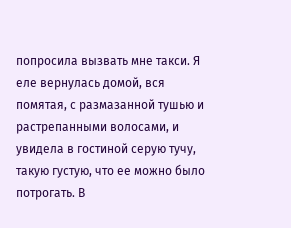попросила вызвать мне такси. Я еле вернулась домой, вся помятая, с размазанной тушью и растрепанными волосами, и увидела в гостиной серую тучу, такую густую, что ее можно было потрогать. В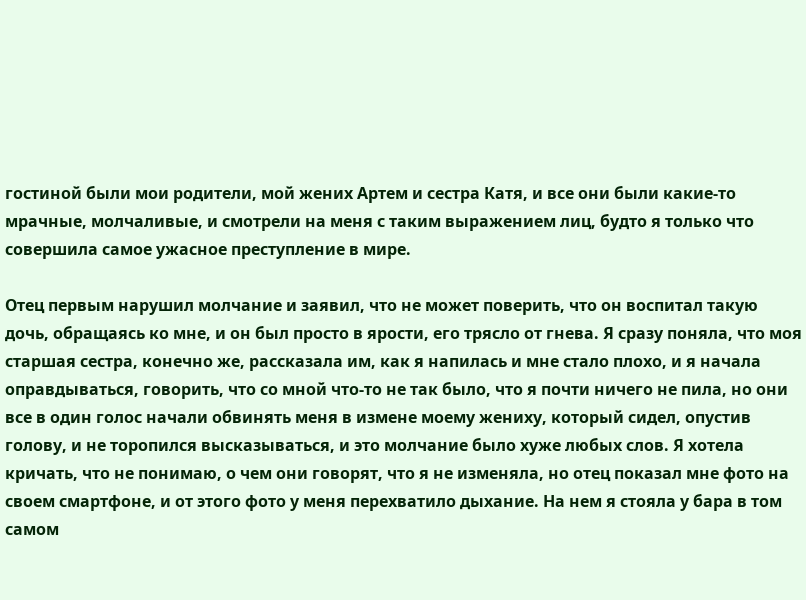гостиной были мои родители, мой жених Артем и сестра Катя, и все они были какие-то мрачные, молчаливые, и смотрели на меня с таким выражением лиц, будто я только что совершила самое ужасное преступление в мире.

Отец первым нарушил молчание и заявил, что не может поверить, что он воспитал такую дочь, обращаясь ко мне, и он был просто в ярости, его трясло от гнева. Я сразу поняла, что моя старшая сестра, конечно же, рассказала им, как я напилась и мне стало плохо, и я начала оправдываться, говорить, что со мной что-то не так было, что я почти ничего не пила, но они все в один голос начали обвинять меня в измене моему жениху, который сидел, опустив голову, и не торопился высказываться, и это молчание было хуже любых слов. Я хотела кричать, что не понимаю, о чем они говорят, что я не изменяла, но отец показал мне фото на своем смартфоне, и от этого фото у меня перехватило дыхание. На нем я стояла у бара в том самом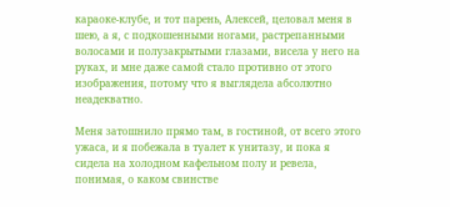караоке-клубе, и тот парень, Алексей, целовал меня в шею, а я, с подкошенными ногами, растрепанными волосами и полузакрытыми глазами, висела у него на руках, и мне даже самой стало противно от этого изображения, потому что я выглядела абсолютно неадекватно.

Меня затошнило прямо там, в гостиной, от всего этого ужаса, и я побежала в туалет к унитазу, и пока я сидела на холодном кафельном полу и ревела, понимая, о каком свинстве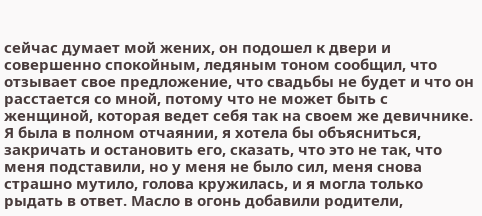сейчас думает мой жених, он подошел к двери и совершенно спокойным, ледяным тоном сообщил, что отзывает свое предложение, что свадьбы не будет и что он расстается со мной, потому что не может быть с женщиной, которая ведет себя так на своем же девичнике. Я была в полном отчаянии, я хотела бы объясниться, закричать и остановить его, сказать, что это не так, что меня подставили, но у меня не было сил, меня снова страшно мутило, голова кружилась, и я могла только рыдать в ответ. Масло в огонь добавили родители,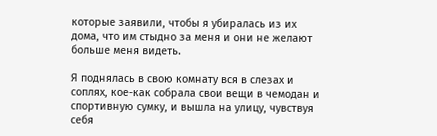которые заявили, чтобы я убиралась из их дома, что им стыдно за меня и они не желают больше меня видеть.

Я поднялась в свою комнату вся в слезах и соплях, кое-как собрала свои вещи в чемодан и спортивную сумку, и вышла на улицу, чувствуя себя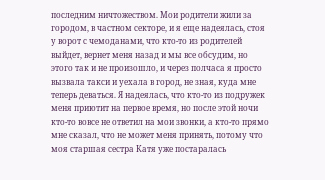последним ничтожеством. Мои родители жили за городом, в частном секторе, и я еще надеялась, стоя у ворот с чемоданами, что кто-то из родителей выйдет, вернет меня назад и мы все обсудим, но этого так и не произошло, и через полчаса я просто вызвала такси и уехала в город, не зная, куда мне теперь деваться. Я надеялась, что кто-то из подружек меня приютит на первое время, но после этой ночи кто-то вовсе не ответил на мои звонки, а кто-то прямо мне сказал, что не может меня принять, потому что моя старшая сестра Катя уже постаралась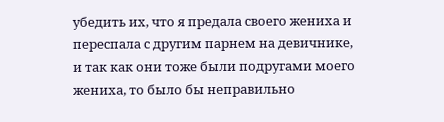убедить их, что я предала своего жениха и переспала с другим парнем на девичнике, и так как они тоже были подругами моего жениха, то было бы неправильно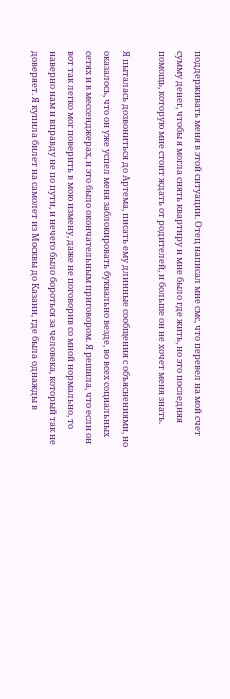поддерживать меня в этой ситуации. Отец написал мне смс, что перевел на мой счет сумму денег, чтобы я могла снять квартиру и мне было где жить, но это последняя помощь, которую мне стоит ждать от родителей, и больше он не хочет меня знать.

Я пыталась дозвониться до Артема, писать ему длинные сообщения с объяснениями, но оказалось, что он уже успел меня заблокировать буквально везде, во всех социальных сетях и в мессенджерах, и это было окончательным приговором. Я решила, что если он вот так легко мог поверить в мою измену, даже не поговорив со мной нормально, то наверно нам и вправду не по пути, и нечего было бороться за человека, который так не доверяет. Я купила билет на самолет из Москвы до Казани, где была однажды в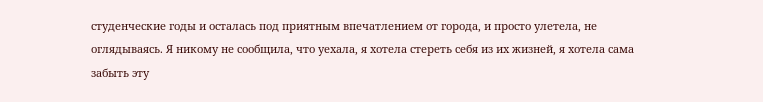студенческие годы и осталась под приятным впечатлением от города, и просто улетела, не оглядываясь. Я никому не сообщила, что уехала, я хотела стереть себя из их жизней, я хотела сама забыть эту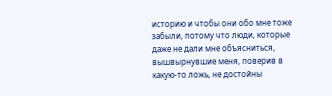историю и чтобы они обо мне тоже забыли, потому что люди, которые даже не дали мне объясниться, вышвырнувшие меня, поверив в какую-то ложь, не достойны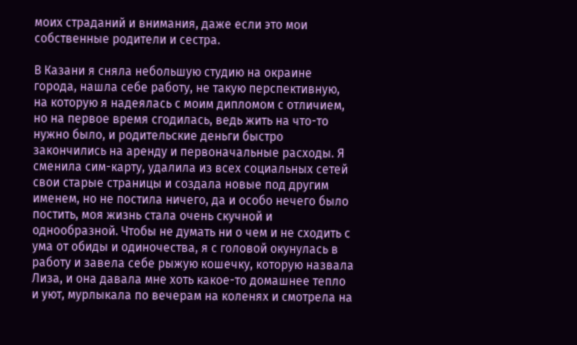моих страданий и внимания, даже если это мои собственные родители и сестра.

В Казани я сняла небольшую студию на окраине города, нашла себе работу, не такую перспективную, на которую я надеялась с моим дипломом с отличием, но на первое время сгодилась, ведь жить на что-то нужно было, и родительские деньги быстро закончились на аренду и первоначальные расходы. Я сменила сим-карту, удалила из всех социальных сетей свои старые страницы и создала новые под другим именем, но не постила ничего, да и особо нечего было постить, моя жизнь стала очень скучной и однообразной. Чтобы не думать ни о чем и не сходить с ума от обиды и одиночества, я с головой окунулась в работу и завела себе рыжую кошечку, которую назвала Лиза, и она давала мне хоть какое-то домашнее тепло и уют, мурлыкала по вечерам на коленях и смотрела на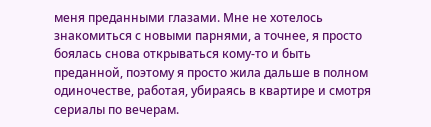меня преданными глазами. Мне не хотелось знакомиться с новыми парнями, а точнее, я просто боялась снова открываться кому-то и быть преданной, поэтому я просто жила дальше в полном одиночестве, работая, убираясь в квартире и смотря сериалы по вечерам.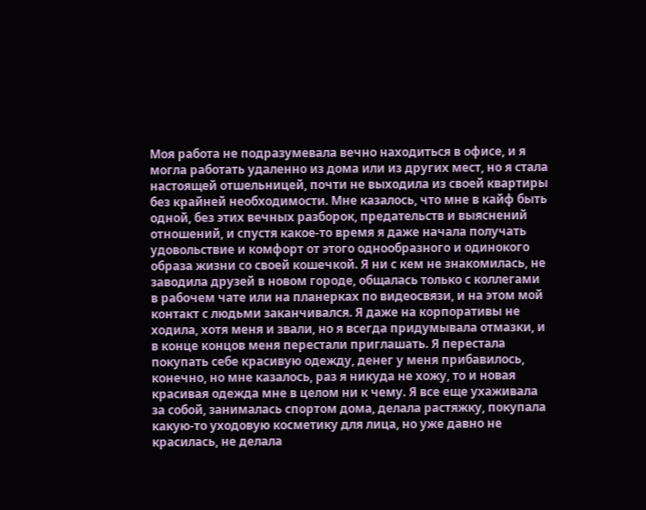Моя работа не подразумевала вечно находиться в офисе, и я могла работать удаленно из дома или из других мест, но я стала настоящей отшельницей, почти не выходила из своей квартиры без крайней необходимости. Мне казалось, что мне в кайф быть одной, без этих вечных разборок, предательств и выяснений отношений, и спустя какое-то время я даже начала получать удовольствие и комфорт от этого однообразного и одинокого образа жизни со своей кошечкой. Я ни с кем не знакомилась, не заводила друзей в новом городе, общалась только с коллегами в рабочем чате или на планерках по видеосвязи, и на этом мой контакт с людьми заканчивался. Я даже на корпоративы не ходила, хотя меня и звали, но я всегда придумывала отмазки, и в конце концов меня перестали приглашать. Я перестала покупать себе красивую одежду, денег у меня прибавилось, конечно, но мне казалось, раз я никуда не хожу, то и новая красивая одежда мне в целом ни к чему. Я все еще ухаживала за собой, занималась спортом дома, делала растяжку, покупала какую-то уходовую косметику для лица, но уже давно не красилась, не делала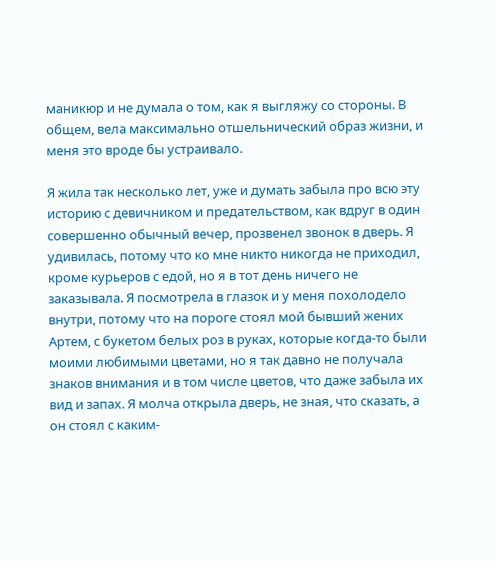маникюр и не думала о том, как я выгляжу со стороны. В общем, вела максимально отшельнический образ жизни, и меня это вроде бы устраивало.

Я жила так несколько лет, уже и думать забыла про всю эту историю с девичником и предательством, как вдруг в один совершенно обычный вечер, прозвенел звонок в дверь. Я удивилась, потому что ко мне никто никогда не приходил, кроме курьеров с едой, но я в тот день ничего не заказывала. Я посмотрела в глазок и у меня похолодело внутри, потому что на пороге стоял мой бывший жених Артем, с букетом белых роз в руках, которые когда-то были моими любимыми цветами, но я так давно не получала знаков внимания и в том числе цветов, что даже забыла их вид и запах. Я молча открыла дверь, не зная, что сказать, а он стоял с каким-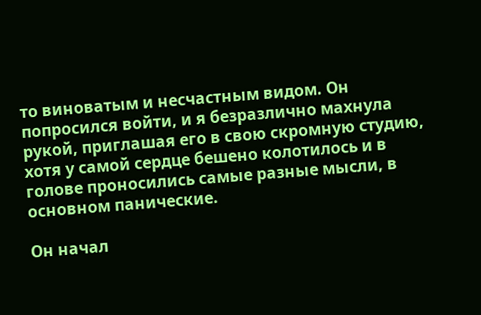то виноватым и несчастным видом. Он попросился войти, и я безразлично махнула рукой, приглашая его в свою скромную студию, хотя у самой сердце бешено колотилось и в голове проносились самые разные мысли, в основном панические.

Он начал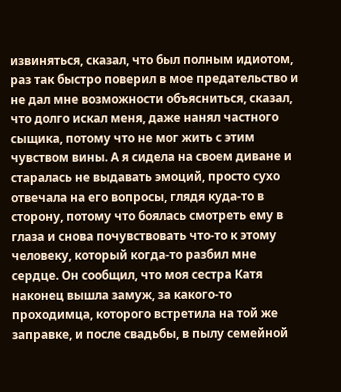извиняться, сказал, что был полным идиотом, раз так быстро поверил в мое предательство и не дал мне возможности объясниться, сказал, что долго искал меня, даже нанял частного сыщика, потому что не мог жить с этим чувством вины. А я сидела на своем диване и старалась не выдавать эмоций, просто сухо отвечала на его вопросы, глядя куда-то в сторону, потому что боялась смотреть ему в глаза и снова почувствовать что-то к этому человеку, который когда-то разбил мне сердце. Он сообщил, что моя сестра Катя наконец вышла замуж, за какого-то проходимца, которого встретила на той же заправке, и после свадьбы, в пылу семейной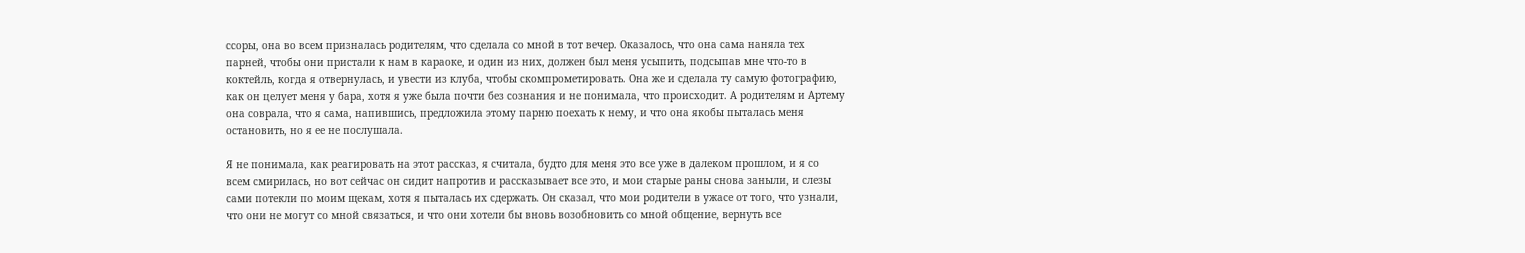ссоры, она во всем призналась родителям, что сделала со мной в тот вечер. Оказалось, что она сама наняла тех парней, чтобы они пристали к нам в караоке, и один из них, должен был меня усыпить, подсыпав мне что-то в коктейль, когда я отвернулась, и увести из клуба, чтобы скомпрометировать. Она же и сделала ту самую фотографию, как он целует меня у бара, хотя я уже была почти без сознания и не понимала, что происходит. А родителям и Артему она соврала, что я сама, напившись, предложила этому парню поехать к нему, и что она якобы пыталась меня остановить, но я ее не послушала.

Я не понимала, как реагировать на этот рассказ, я считала, будто для меня это все уже в далеком прошлом, и я со всем смирилась, но вот сейчас он сидит напротив и рассказывает все это, и мои старые раны снова заныли, и слезы сами потекли по моим щекам, хотя я пыталась их сдержать. Он сказал, что мои родители в ужасе от того, что узнали, что они не могут со мной связаться, и что они хотели бы вновь возобновить со мной общение, вернуть все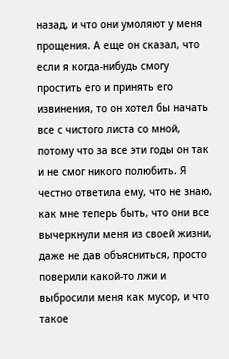назад, и что они умоляют у меня прощения. А еще он сказал, что если я когда-нибудь смогу простить его и принять его извинения, то он хотел бы начать все с чистого листа со мной, потому что за все эти годы он так и не смог никого полюбить. Я честно ответила ему, что не знаю, как мне теперь быть, что они все вычеркнули меня из своей жизни, даже не дав объясниться, просто поверили какой-то лжи и выбросили меня как мусор, и что такое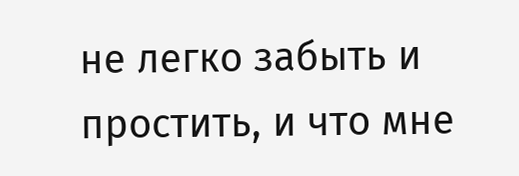не легко забыть и простить, и что мне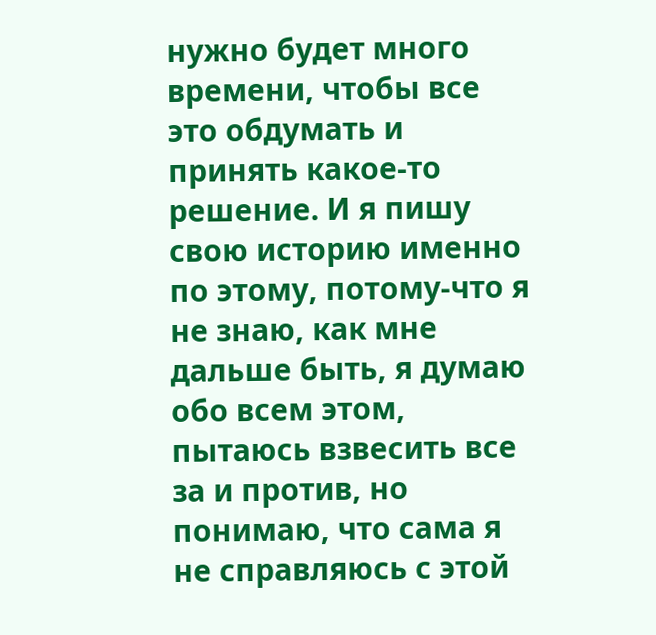нужно будет много времени, чтобы все это обдумать и принять какое-то решение. И я пишу свою историю именно по этому, потому-что я не знаю, как мне дальше быть, я думаю обо всем этом, пытаюсь взвесить все за и против, но понимаю, что сама я не справляюсь с этой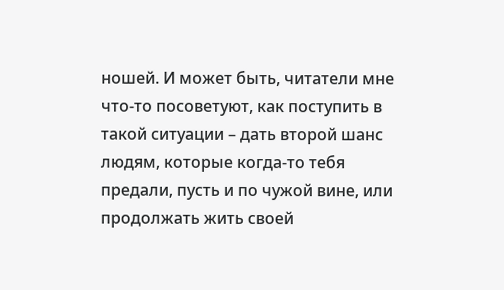ношей. И может быть, читатели мне что-то посоветуют, как поступить в такой ситуации – дать второй шанс людям, которые когда-то тебя предали, пусть и по чужой вине, или продолжать жить своей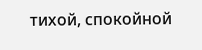тихой, спокойной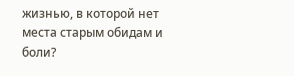жизнью, в которой нет места старым обидам и боли?